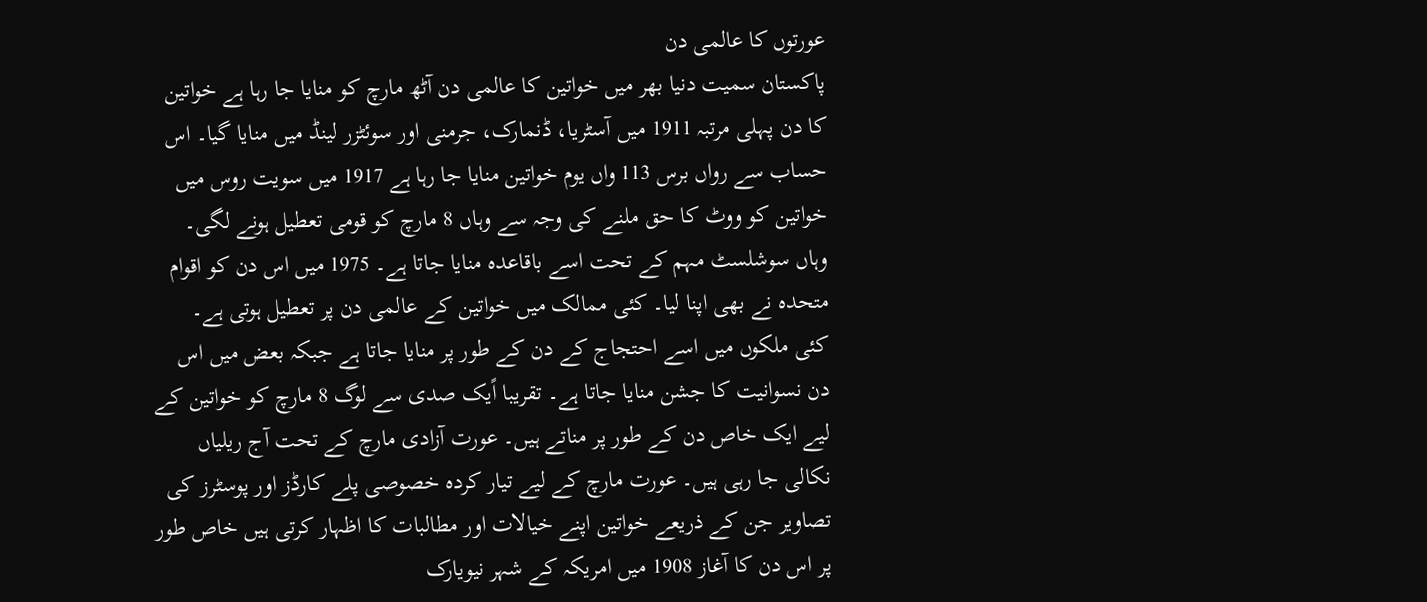عورتوں کا عالمی دن
پاکستان سمیت دنیا بھر میں خواتین کا عالمی دن آٹھ مارچ کو منایا جا رہا ہے خواتین کا دن پہلی مرتبہ 1911 میں آسٹریا، ڈنمارک، جرمنی اور سوئٹزر لینڈ میں منایا گیا۔ اس حساب سے رواں برس 113 واں یوم خواتین منایا جا رہا ہے 1917 میں سویت روس میں خواتین کو ووٹ کا حق ملنے کی وجہ سے وہاں 8 مارچ کو قومی تعطیل ہونے لگی۔ وہاں سوشلسٹ مہم کے تحت اسے باقاعدہ منایا جاتا ہے۔ 1975 میں اس دن کو اقوام متحدہ نے بھی اپنا لیا۔ کئی ممالک میں خواتین کے عالمی دن پر تعطیل ہوتی ہے۔
کئی ملکوں میں اسے احتجاج کے دن کے طور پر منایا جاتا ہے جبکہ بعض میں اس دن نسوانیت کا جشن منایا جاتا ہے۔ تقریبا اًیک صدی سے لوگ 8 مارچ کو خواتین کے لیے ایک خاص دن کے طور پر مناتے ہیں۔ عورت آزادی مارچ کے تحت آج ریلیاں نکالی جا رہی ہیں۔ عورت مارچ کے لیے تیار کردہ خصوصی پلے کارڈز اور پوسٹرز کی تصاویر جن کے ذریعے خواتین اپنے خیالات اور مطالبات کا اظہار کرتی ہیں خاص طور پر اس دن کا آغاز 1908 میں امریکہ کے شہر نیویارک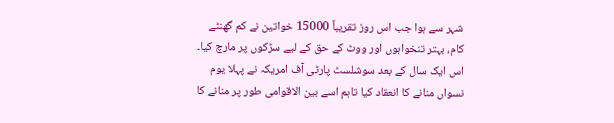شہر سے ہوا جب اس روز تقریباً 15000 خواتین نے کم گھنٹے کام، بہتر تنخواہوں اور ووٹ کے حق کے لیے سڑکوں پر مارچ کیا۔ اس ایک سال کے بعد سوشلسٹ پارٹی آف امریکہ نے پہلا یوم نسواں منانے کا انعقاد کیا تاہم اسے بین الاقوامی طور پر منانے کا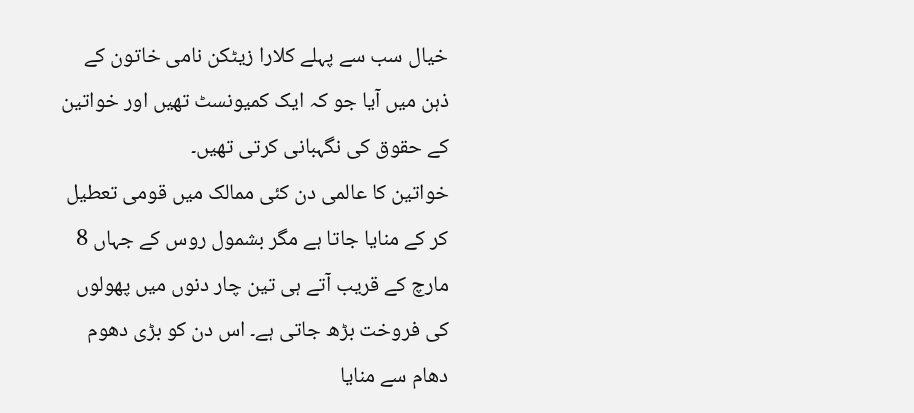خیال سب سے پہلے کلارا زیٹکن نامی خاتون کے ذہن میں آیا جو کہ ایک کمیونسٹ تھیں اور خواتین کے حقوق کی نگہبانی کرتی تھیں۔
خواتین کا عالمی دن کئی ممالک میں قومی تعطیل کر کے منایا جاتا ہے مگر بشمول روس کے جہاں 8 مارچ کے قریب آتے ہی تین چار دنوں میں پھولوں کی فروخت بڑھ جاتی ہے۔ اس دن کو بڑی دھوم دھام سے منایا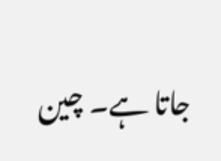جاتا ہے۔ چین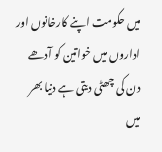میں حکومت اپنے کارخانوں اور اداروں میں خواتین کو آدھے دن کی چھٹی دیتی ہے دنیا بھر میں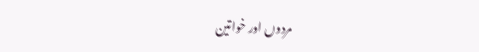مردوں اور خواتین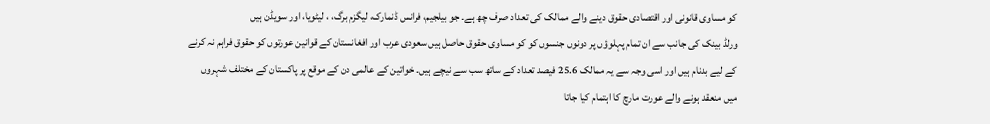کو مساوی قانونی اور اقتصادی حقوق دینے والے ممالک کی تعداد صرف چھ ہے۔ جو بیلجیم، فرانس ڈنمارک، لیگزم برگ، ، لیٹویا، اور سویڈن ہیں
ورلڈ بینک کی جانب سے ان تمام پہلوؤں پر دونوں جنسوں کو کو مساوی حقوق حاصل ہیں سعودی عرب اور افغانستان کے قوانین عورتوں کو حقوق فراہم نہ کرنے کے لیے بدنام ہیں اور اسی وجہ سے یہ ممالک 25.6 فیصد تعداد کے ساتھ سب سے نیچے ہیں۔ خواتین کے عالمی دن کے موقع پر پاکستان کے مختلف شہروں میں منعقد ہونے والے عورت مارچ کا اہتمام کیا جاتا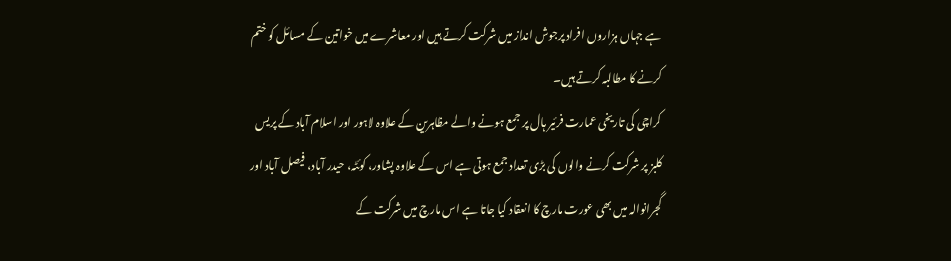ہے جہاں ہزاروں افراد پرجوش انداز میں شرکت کرتے ہیں اور معاشرے میں خواتین کے مسائل کو ختم کرنے کا مطالبہ کرتے ہیں۔
کراچی کی تاریخی عمارت فرئیر ہال پر جمع ہونے والے مظاہرین کے علاوہ لاہور اور اسلام آباد کے پریس کلبز پر شرکت کرنے والوں کی بڑی تعداد جمع ہوتی ہے اس کے علاوہ پشاور، کوئٹہ، حیدر آباد، فیصل آباد اور گجرانوالہ میں بھی عورت مارچ کا انعقاد کیا جاتا ہے اس مارچ میں شرکت کے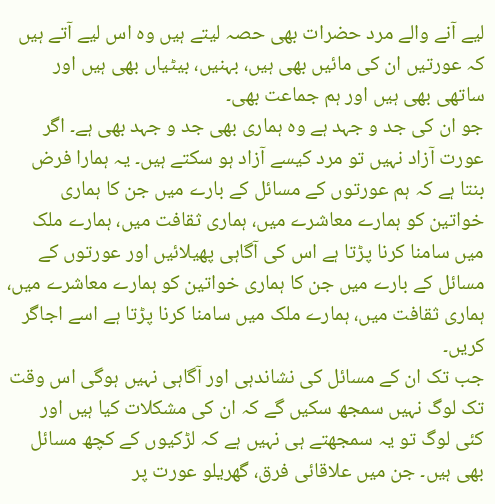لیے آنے والے مرد حضرات بھی حصہ لیتے ہیں وہ اس لیے آتے ہیں کہ عورتیں ان کی مائیں بھی ہیں، بہنیں، بیٹیاں بھی ہیں اور ساتھی بھی ہیں اور ہم جماعت بھی۔
جو ان کی جد و جہد ہے وہ ہماری بھی جد و جہد بھی ہے۔ اگر عورت آزاد نہیں تو مرد کیسے آزاد ہو سکتے ہیں۔ یہ ہمارا فرض بنتا ہے کہ ہم عورتوں کے مسائل کے بارے میں جن کا ہماری خواتین کو ہمارے معاشرے میں، ہماری ثقافت میں، ہمارے ملک میں سامنا کرنا پڑتا ہے اس کی آگاہی پھیلائیں اور عورتوں کے مسائل کے بارے میں جن کا ہماری خواتین کو ہمارے معاشرے میں، ہماری ثقافت میں، ہمارے ملک میں سامنا کرنا پڑتا ہے اسے اجاگر کریں۔
جب تک ان کے مسائل کی نشاندہی اور آگاہی نہیں ہوگی اس وقت تک لوگ نہیں سمجھ سکیں گے کہ ان کی مشکلات کیا ہیں اور کئی لوگ تو یہ سمجھتے ہی نہیں ہے کہ لڑکیوں کے کچھ مسائل بھی ہیں۔ جن میں علاقائی فرق، گھریلو عورت پر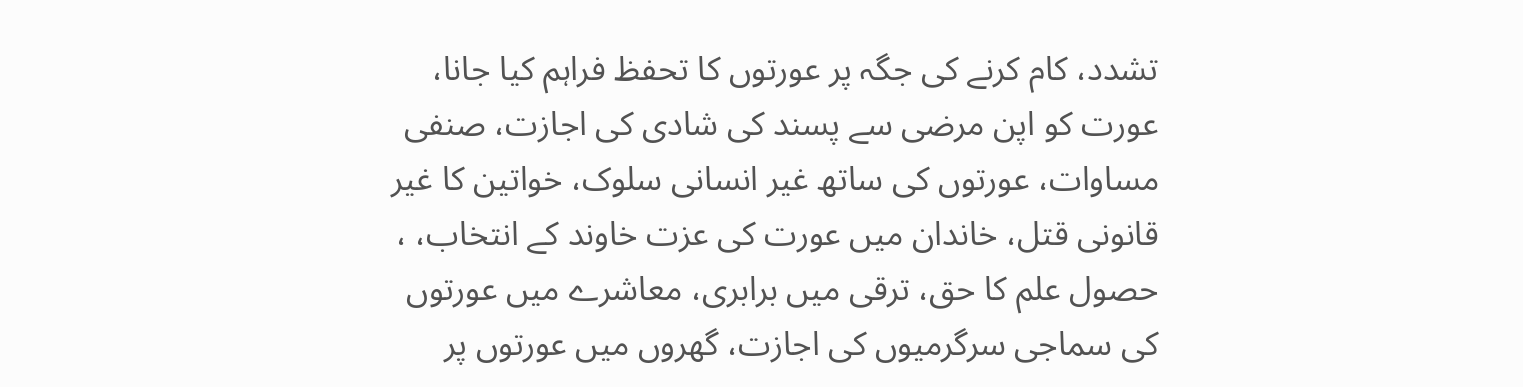تشدد، کام کرنے کی جگہ پر عورتوں کا تحفظ فراہم کیا جانا، عورت کو اپن مرضی سے پسند کی شادی کی اجازت، صنفی مساوات، عورتوں کی ساتھ غیر انسانی سلوک، خواتین کا غیر قانونی قتل، خاندان میں عورت کی عزت خاوند کے انتخاب، ، حصول علم کا حق، ترقی میں برابری، معاشرے میں عورتوں کی سماجی سرگرمیوں کی اجازت، گھروں میں عورتوں پر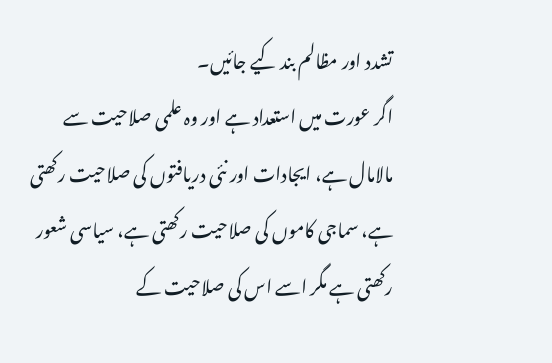تشدد اور مظالم بند کیے جائیں۔
اگر عورت میں استعداد ہے اور وہ علمی صلاحیت سے مالامال ہے، ایجادات اور نئی دریافتوں کی صلاحیت رکھتی ہے، سماجی کاموں کی صلاحیت رکھتی ہے، سیاسی شعور رکھتی ہے مگر اسے اس کی صلاحیت کے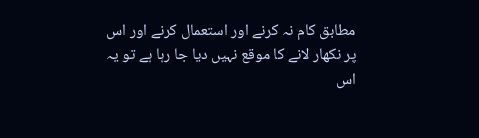مطابق کام نہ کرنے اور استعمال کرنے اور اس پر نکھار لانے کا موقع نہیں دیا جا رہا ہے تو یہ اس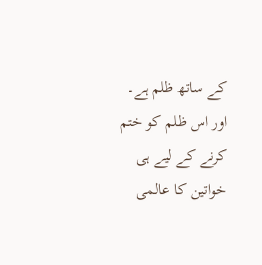کے ساتھ ظلم ہے۔ اور اس ظلم کو ختم کرنے کے لیے ہی خواتین کا عالمی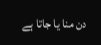دن منا یا جاتا ہے